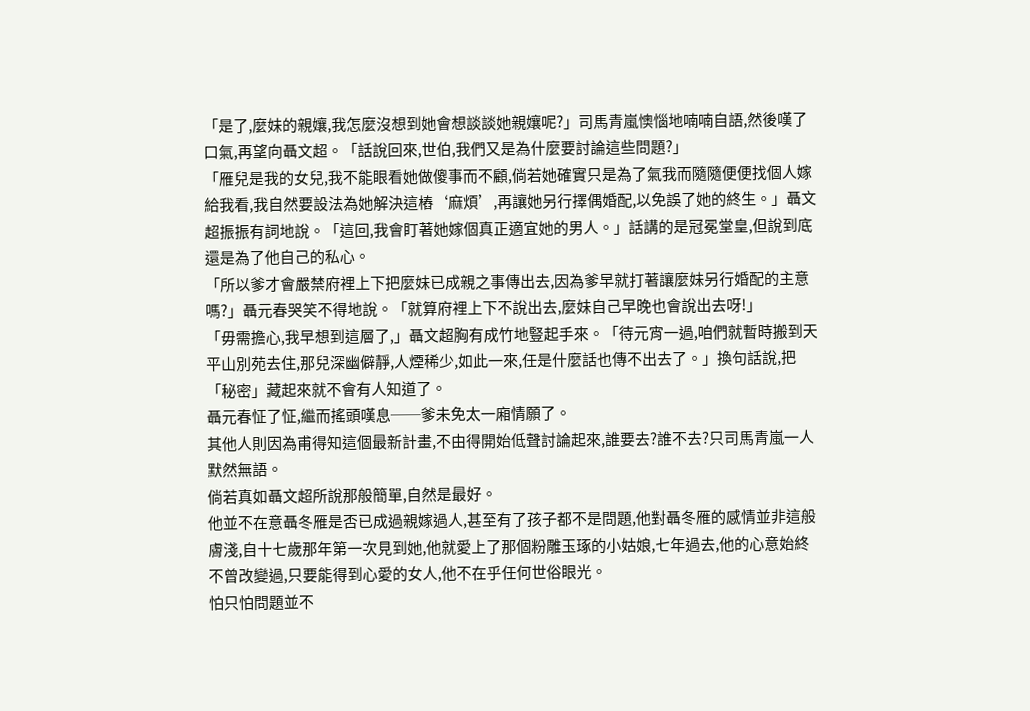「是了,麼妹的親孃,我怎麼沒想到她會想談談她親孃呢?」司馬青嵐懊惱地喃喃自語,然後嘆了口氣,再望向聶文超。「話說回來,世伯,我們又是為什麼要討論這些問題?」
「雁兒是我的女兒,我不能眼看她做傻事而不顧,倘若她確實只是為了氣我而隨隨便便找個人嫁給我看,我自然要設法為她解決這樁‘麻煩’,再讓她另行擇偶婚配,以免誤了她的終生。」聶文超振振有詞地說。「這回,我會盯著她嫁個真正適宜她的男人。」話講的是冠冕堂皇,但說到底還是為了他自己的私心。
「所以爹才會嚴禁府裡上下把麼妹已成親之事傳出去,因為爹早就打著讓麼妹另行婚配的主意嗎?」聶元春哭笑不得地說。「就算府裡上下不說出去,麼妹自己早晚也會說出去呀!」
「毋需擔心,我早想到這層了,」聶文超胸有成竹地豎起手來。「待元宵一過,咱們就暫時搬到天平山別苑去住,那兒深幽僻靜,人煙稀少,如此一來,任是什麼話也傳不出去了。」換句話說,把「秘密」藏起來就不會有人知道了。
聶元春怔了怔,繼而搖頭嘆息──爹未免太一廂情願了。
其他人則因為甫得知這個最新計畫,不由得開始低聲討論起來,誰要去?誰不去?只司馬青嵐一人默然無語。
倘若真如聶文超所說那般簡單,自然是最好。
他並不在意聶冬雁是否已成過親嫁過人,甚至有了孩子都不是問題,他對聶冬雁的感情並非這般膚淺,自十七歲那年第一次見到她,他就愛上了那個粉雕玉琢的小姑娘,七年過去,他的心意始終不曾改變過,只要能得到心愛的女人,他不在乎任何世俗眼光。
怕只怕問題並不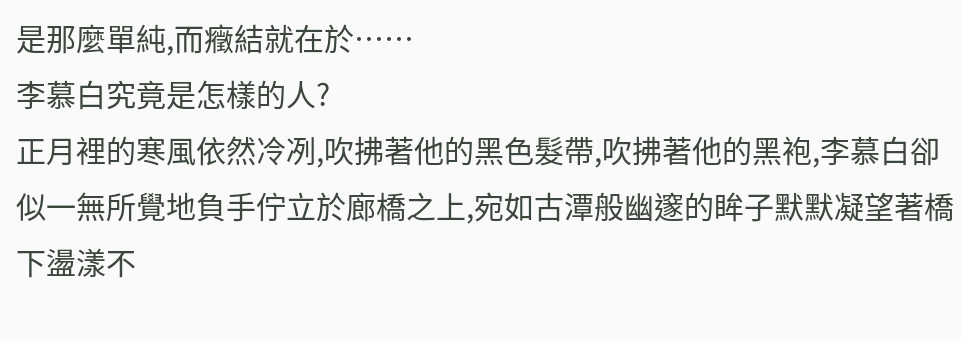是那麼單純,而癥結就在於……
李慕白究竟是怎樣的人?
正月裡的寒風依然冷冽,吹拂著他的黑色髮帶,吹拂著他的黑袍,李慕白卻似一無所覺地負手佇立於廊橋之上,宛如古潭般幽邃的眸子默默凝望著橋下盪漾不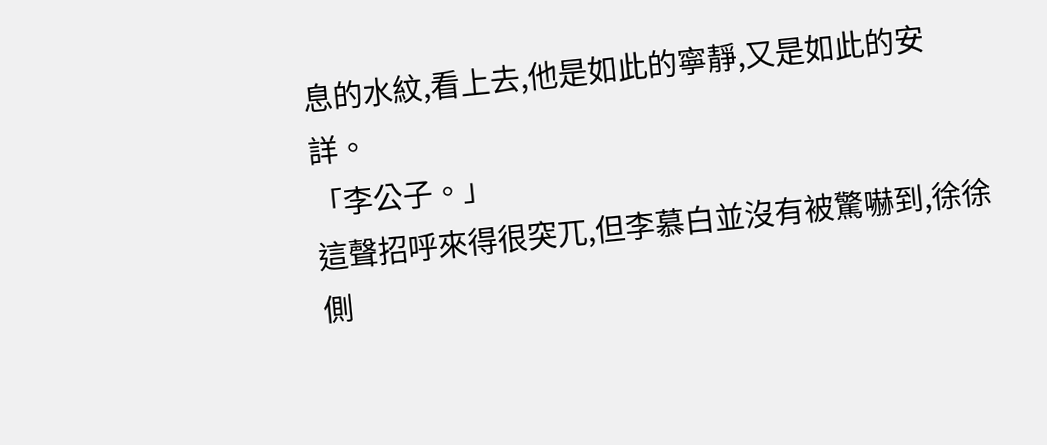息的水紋,看上去,他是如此的寧靜,又是如此的安詳。
「李公子。」
這聲招呼來得很突兀,但李慕白並沒有被驚嚇到,徐徐側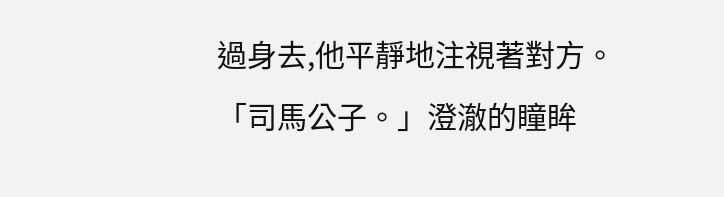過身去,他平靜地注視著對方。
「司馬公子。」澄澈的瞳眸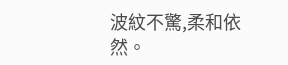波紋不驚,柔和依然。